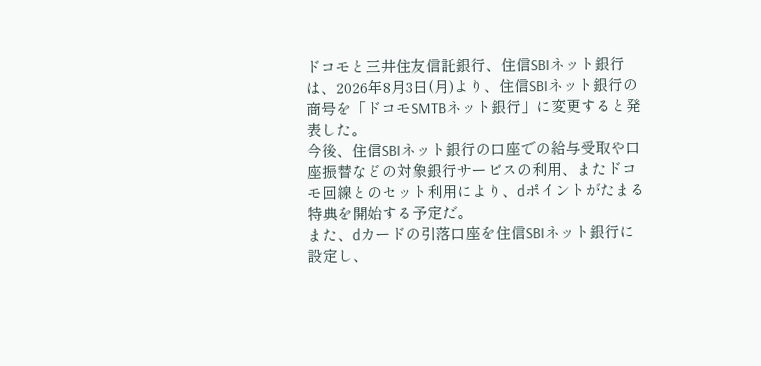ドコモと三井住友信託銀行、住信SBIネット銀行は、2026年8月3日(月)より、住信SBIネット銀行の商号を「ドコモSMTBネット銀行」に変更すると発表した。
今後、住信SBIネット銀行の口座での給与受取や口座振替などの対象銀行サービスの利用、またドコモ回線とのセット利用により、dポイントがたまる特典を開始する予定だ。
また、dカードの引落口座を住信SBIネット銀行に設定し、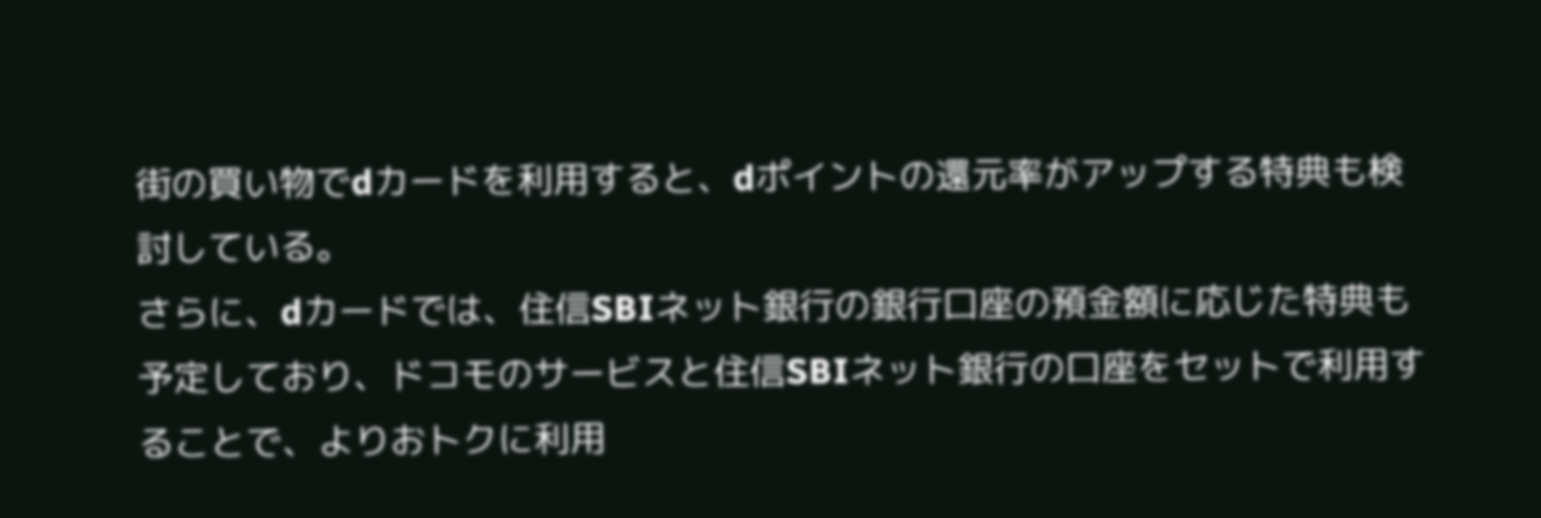街の買い物でdカードを利用すると、dポイントの還元率がアップする特典も検討している。
さらに、dカードでは、住信SBIネット銀行の銀行口座の預金額に応じた特典も予定しており、ドコモのサービスと住信SBIネット銀行の口座をセットで利用することで、よりおトクに利用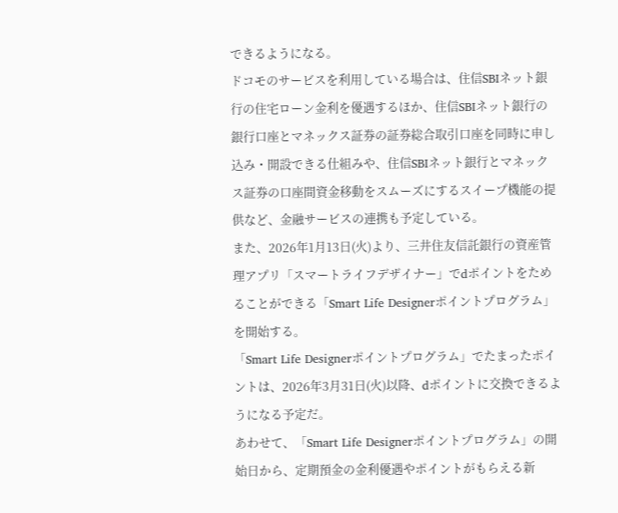できるようになる。
ドコモのサービスを利用している場合は、住信SBIネット銀行の住宅ローン金利を優遇するほか、住信SBIネット銀行の銀行口座とマネックス証券の証券総合取引口座を同時に申し込み・開設できる仕組みや、住信SBIネット銀行とマネックス証券の口座間資金移動をスムーズにするスイープ機能の提供など、金融サービスの連携も予定している。
また、2026年1月13日(火)より、三井住友信託銀行の資産管理アプリ「スマートライフデザイナー」でdポイントをためることができる「Smart Life Designerポイントプログラム」を開始する。
「Smart Life Designerポイントプログラム」でたまったポイントは、2026年3月31日(火)以降、dポイントに交換できるようになる予定だ。
あわせて、「Smart Life Designerポイントプログラム」の開始日から、定期預金の金利優遇やポイントがもらえる新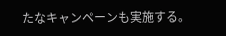たなキャンペーンも実施する。